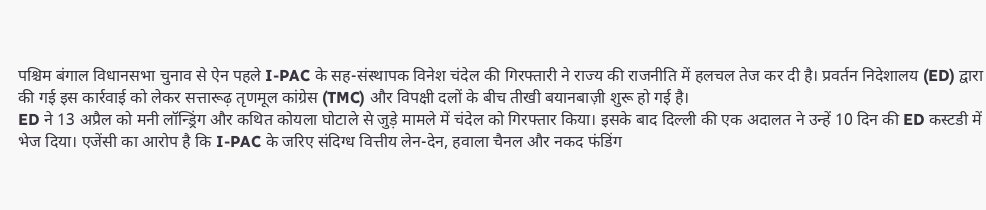पश्चिम बंगाल विधानसभा चुनाव से ऐन पहले I-PAC के सह-संस्थापक विनेश चंदेल की गिरफ्तारी ने राज्य की राजनीति में हलचल तेज कर दी है। प्रवर्तन निदेशालय (ED) द्वारा की गई इस कार्रवाई को लेकर सत्तारूढ़ तृणमूल कांग्रेस (TMC) और विपक्षी दलों के बीच तीखी बयानबाज़ी शुरू हो गई है।
ED ने 13 अप्रैल को मनी लॉन्ड्रिंग और कथित कोयला घोटाले से जुड़े मामले में चंदेल को गिरफ्तार किया। इसके बाद दिल्ली की एक अदालत ने उन्हें 10 दिन की ED कस्टडी में भेज दिया। एजेंसी का आरोप है कि I-PAC के जरिए संदिग्ध वित्तीय लेन-देन, हवाला चैनल और नकद फंडिंग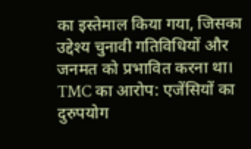का इस्तेमाल किया गया, जिसका उद्देश्य चुनावी गतिविधियों और जनमत को प्रभावित करना था।
TMC का आरोप: एजेंसियों का दुरुपयोग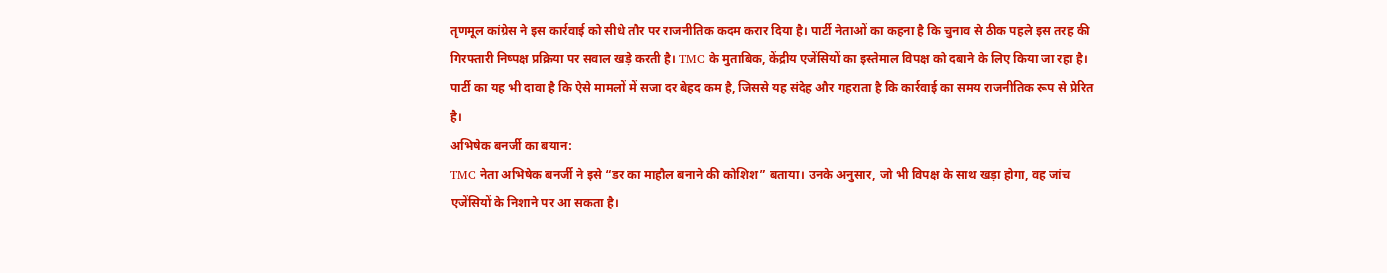तृणमूल कांग्रेस ने इस कार्रवाई को सीधे तौर पर राजनीतिक कदम करार दिया है। पार्टी नेताओं का कहना है कि चुनाव से ठीक पहले इस तरह की गिरफ्तारी निष्पक्ष प्रक्रिया पर सवाल खड़े करती है। TMC के मुताबिक, केंद्रीय एजेंसियों का इस्तेमाल विपक्ष को दबाने के लिए किया जा रहा है।
पार्टी का यह भी दावा है कि ऐसे मामलों में सजा दर बेहद कम है, जिससे यह संदेह और गहराता है कि कार्रवाई का समय राजनीतिक रूप से प्रेरित है।
अभिषेक बनर्जी का बयान:
TMC नेता अभिषेक बनर्जी ने इसे “डर का माहौल बनाने की कोशिश” बताया। उनके अनुसार, जो भी विपक्ष के साथ खड़ा होगा, वह जांच एजेंसियों के निशाने पर आ सकता है।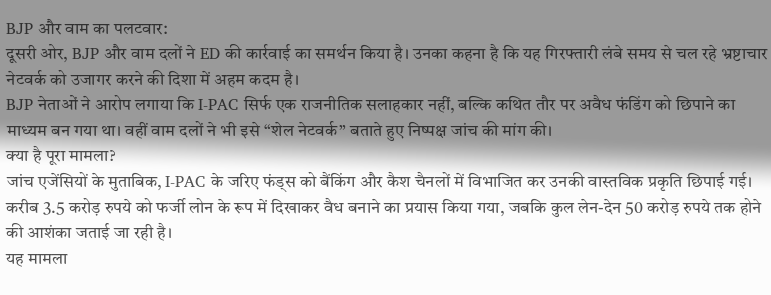BJP और वाम का पलटवार:
दूसरी ओर, BJP और वाम दलों ने ED की कार्रवाई का समर्थन किया है। उनका कहना है कि यह गिरफ्तारी लंबे समय से चल रहे भ्रष्टाचार नेटवर्क को उजागर करने की दिशा में अहम कदम है।
BJP नेताओं ने आरोप लगाया कि I-PAC सिर्फ एक राजनीतिक सलाहकार नहीं, बल्कि कथित तौर पर अवैध फंडिंग को छिपाने का माध्यम बन गया था। वहीं वाम दलों ने भी इसे “शेल नेटवर्क” बताते हुए निष्पक्ष जांच की मांग की।
क्या है पूरा मामला?
जांच एजेंसियों के मुताबिक, I-PAC के जरिए फंड्स को बैंकिंग और कैश चैनलों में विभाजित कर उनकी वास्तविक प्रकृति छिपाई गई। करीब 3.5 करोड़ रुपये को फर्जी लोन के रूप में दिखाकर वैध बनाने का प्रयास किया गया, जबकि कुल लेन-देन 50 करोड़ रुपये तक होने की आशंका जताई जा रही है।
यह मामला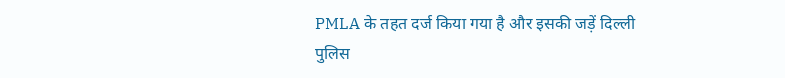PMLA के तहत दर्ज किया गया है और इसकी जड़ें दिल्ली पुलिस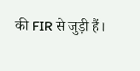की FIR से जुड़ी हैं।